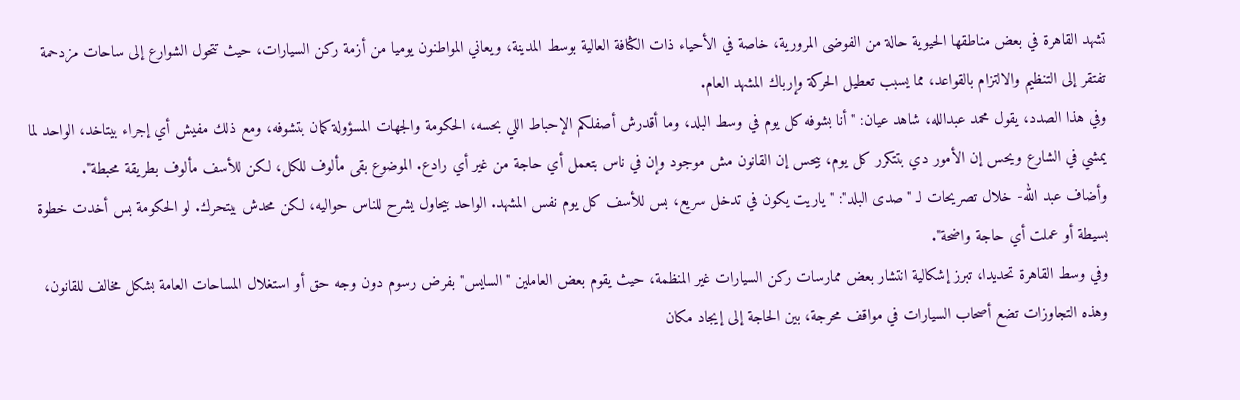تشهد القاهرة في بعض مناطقها الحيوية حالة من الفوضى المرورية، خاصة في الأحياء ذات الكثافة العالية بوسط المدينة، ويعاني المواطنون يوميا من أزمة ركن السيارات، حيث تتحول الشوارع إلى ساحات مزدحمة تفتقر إلى التنظيم والالتزام بالقواعد، مما يسبب تعطيل الحركة وإرباك المشهد العام.
وفي هذا الصدد، يقول محمد عبدالله، شاهد عيان: " أنا بشوفه كل يوم في وسط البلد، وما أقدرش أصفلكم الإحباط اللي بحسه، الحكومة والجهات المسؤولة كمان بتشوفه، ومع ذلك مفيش أي إجراء بيتاخد، الواحد لما يمشي في الشارع ويحس إن الأمور دي بتتكرر كل يوم، بيحس إن القانون مش موجود وإن في ناس بتعمل أي حاجة من غير أي رادع. الموضوع بقى مألوف للكل، لكن للأسف مألوف بطريقة محبطة".
وأضاف عبد الله- خلال تصريحات لـ "صدى البلد": "ياريت يكون في تدخل سريع، بس للأسف كل يوم نفس المشهد. الواحد بيحاول يشرح للناس حواليه، لكن محدش بيتحرك. لو الحكومة بس أخدت خطوة بسيطة أو عملت أي حاجة واضحة".
وفي وسط القاهرة تحديدا، تبرز إشكالية انتشار بعض ممارسات ركن السيارات غير المنظمة، حيث يقوم بعض العاملين "السايس" بفرض رسوم دون وجه حق أو استغلال المساحات العامة بشكل مخالف للقانون، وهذه التجاوزات تضع أصحاب السيارات في مواقف محرجة، بين الحاجة إلى إيجاد مكان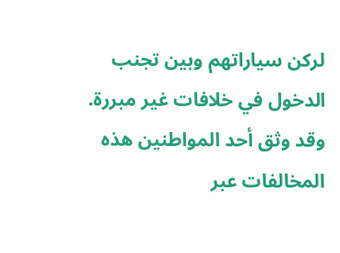لركن سياراتهم وبين تجنب الدخول في خلافات غير مبررة.
وقد وثق أحد المواطنين هذه المخالفات عبر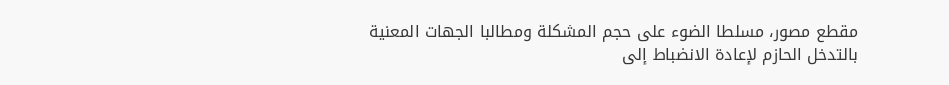مقطع مصور، مسلطا الضوء على حجم المشكلة ومطالبا الجهات المعنية بالتدخل الحازم لإعادة الانضباط إلى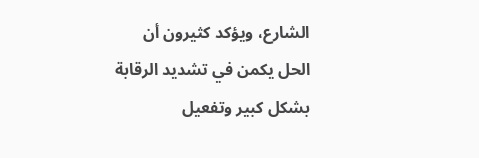الشارع، ويؤكد كثيرون أن الحل يكمن في تشديد الرقابة بشكل كبير وتفعيل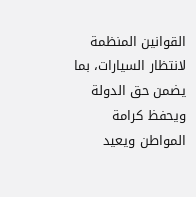القوانين المنظمة لانتظار السيارات، بما يضمن حق الدولة ويحفظ كرامة المواطن ويعيد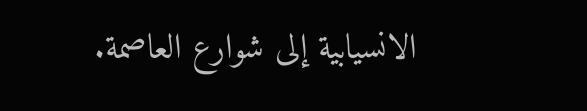الانسيابية إلى شوارع العاصمة.